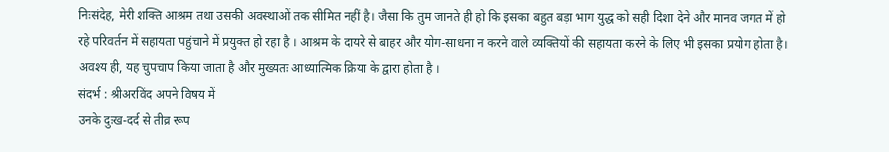निःसंदेह, मेरी शक्ति आश्रम तथा उसकी अवस्थाओं तक सीमित नहीं है। जैसा कि तुम जानते ही हो कि इसका बहुत बड़ा भाग युद्ध को सही दिशा देने और मानव जगत में हो रहे परिवर्तन में सहायता पहुंचाने में प्रयुक्त हो रहा है । आश्रम के दायरे से बाहर और योग-साधना न करने वाले व्यक्तियों की सहायता करने के लिए भी इसका प्रयोग होता है। अवश्य ही, यह चुपचाप किया जाता है और मुख्यतः आध्यात्मिक क्रिया के द्वारा होता है ।
संदर्भ : श्रीअरविंद अपने विषय में
उनके दुःख-दर्द से तीव्र रूप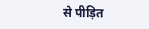से पीड़ित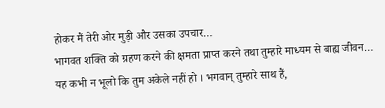होकर मैं तेरी ओर मुड़ी और उसका उपचार…
भागवत शक्ति को ग्रहण करने की क्षमता प्राप्त करने तथा तुम्हारे माध्यम से बाह्य जीवन…
यह कभी न भूलो कि तुम अकेले नहीं हो । भगवान् तुम्हारे साथ हैं,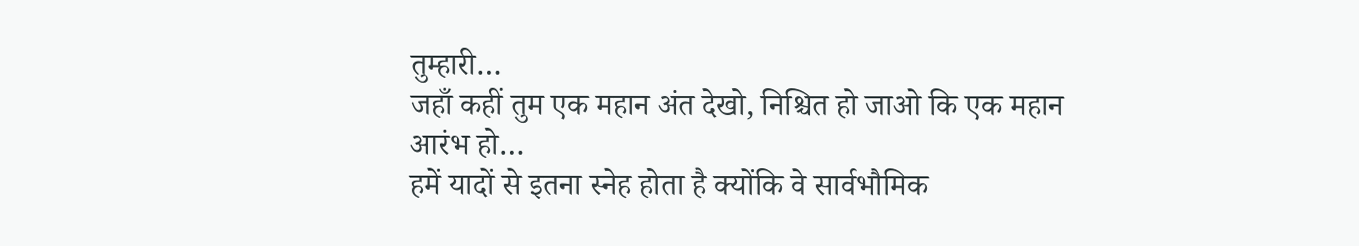तुम्हारी…
जहाँ कहीं तुम एक महान अंत देखो, निश्चित हो जाओ कि एक महान आरंभ हो…
हमें यादों से इतना स्नेह होता है क्योंकि वे सार्वभौमिक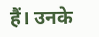हैं। उनके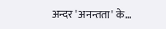अन्दर 'अनन्तता' के…